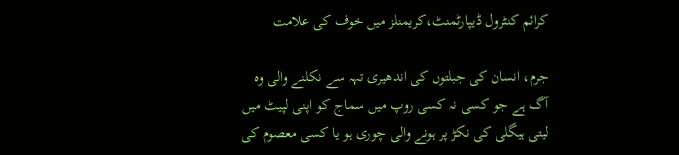کرائم کنٹرول ڈیپارٹمنٹ،کریمنلز میں خوف کی علامت

جرم، انسان کی جبلتوں کی اندھیری تہہ سے نکلنے والی وہ آگ ہے جو کسی نہ کسی روپ میں سماج کو اپنی لپیٹ میں لیتی ہیگلی کی نکڑ پر ہونے والی چوری ہو یا کسی معصوم کی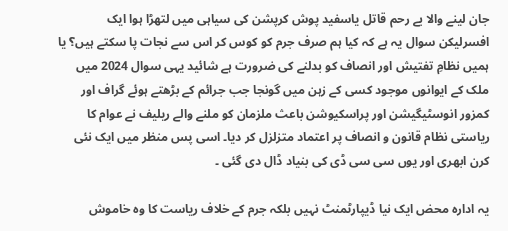جان لینے والا بے رحم قاتل یاسفید پوش کرپشن کی سیاہی میں لتھڑا ہوا ایک افسرلیکن سوال یہ ہے کہ کیا ہم صرف جرم کو کوس کر اس سے نجات پا سکتے ہیں؟ یا ہمیں نظامِ تفتیش اور انصاف کو بدلنے کی ضرورت ہے شائید یہی سوال 2024 میں ملک کے ایوانوں موجود کسی کے زہن میں گونجا جب جرائم کے بڑھتے ہوئے گراف اور کمزور انوسٹیگیشن اور پراسکیوشن باعث ملزمان کو ملنے والے ریلیف نے عوام کا ریاستی نظام قانون و انصاف پر اعتماد متزلزل کر دیا۔ اسی پس منظر میں ایک نئی کرن ابھری اور یوں سی سی ڈی کی بنیاد ڈال دی گئی ۔

یہ ادارہ محض ایک نیا ڈیپارٹمنٹ نہیں بلکہ جرم کے خلاف ریاست کا وہ خاموش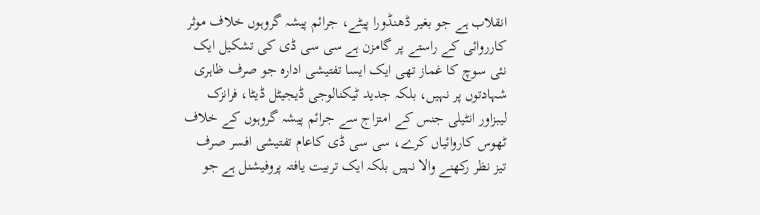انقلاب ہے جو بغیر ڈھنڈورا پیٹے، جرائم پیشہ گروہوں خلاف موثر کارروائی کے راستے پر گامزن ہے سی سی ڈی کی تشکیل ایک نئی سوچ کا غماز تھی ایک ایسا تفتیشی ادارہ جو صرف ظاہری شہادتوں پر نہیں، بلکہ جدید ٹیکنالوجی ڈیجیٹل ڈیٹا، فرانزک لیبزاور انٹیلی جنس کے امتزاج سے جرائم پیشہ گروہوں کے خلاف ٹھوس کاروائیاں کرے، سی سی ڈی کاعام تفتیشی افسر صرف تیز نظر رکھنے والا نہیں بلکہ ایک تربیت یافتہ پروفیشنل ہے جو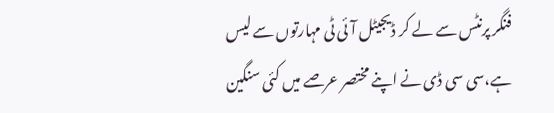فنگر پرنٹس سے لے کر ڈیجیٹل آئی ٹی مہارتوں سے لیس ہے،سی سی ڈی نے اپنے مختصر عرصے میں کئی سنگین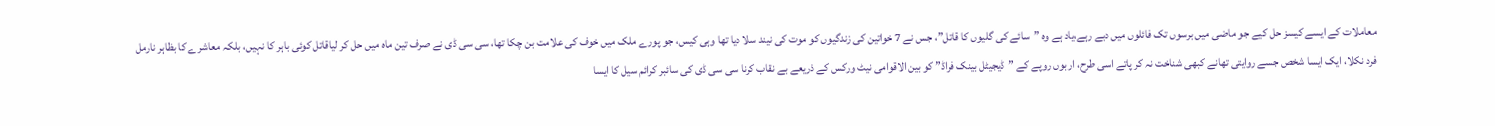معاملات کے ایسے کیسز حل کیے جو ماضی میں برسوں تک فائلوں میں دبے رہے،یاد ہے وہ ”سائے کی گلیوں کا قاتل”، جس نے 7 خواتین کی زندگیوں کو موت کی نیند سلا دیا تھا وہی کیس، جو پورے ملک میں خوف کی علامت بن چکا تھا، سی سی ڈی نے صرف تین ماہ میں حل کر لیاقاتل کوئی باہر کا نہیں، بلکہ معاشرے کا بظاہر نارمل فرد نکلا، ایک ایسا شخص جسے روایتی تھانے کبھی شناخت نہ کر پاتے اسی طرح، اربوں روپے کے ”ڈیجیٹل بینک فراڈ” کو بین الاقوامی نیٹ ورکس کے ذریعے بے نقاب کرنا سی سی ڈی کی سائبر کرائم سیل کا ایسا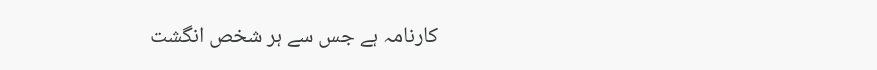کارنامہ ہے جس سے ہر شخص انگشت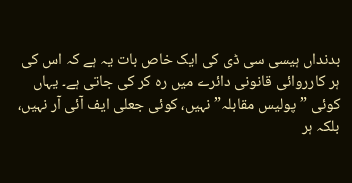بدنداں ہیسی سی ڈی کی ایک خاص بات یہ ہے کہ اس کی ہر کارروائی قانونی دائرے میں رہ کر کی جاتی ہے۔ یہاں کوئی ”پولیس مقابلہ” نہیں، کوئی جعلی ایف آئی آر نہیں، بلکہ ہر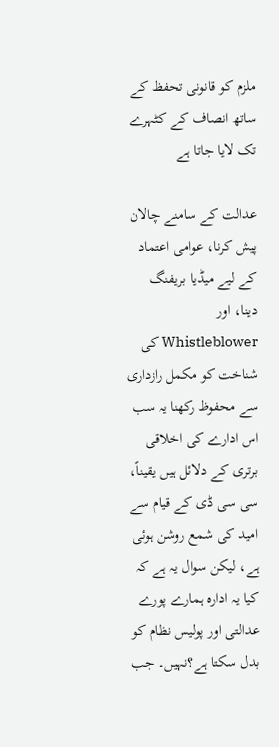ملزم کو قانونی تحفظ کے ساتھ انصاف کے کٹہرے تک لایا جاتا ہے

عدالت کے سامنے چالان پیش کرنا، عوامی اعتماد کے لیے میڈیا بریفنگ دینا، اور Whistleblower کی شناخت کو مکمل رازداری سے محفوظ رکھنا یہ سب اس ادارے کی اخلاقی برتری کے دلائل ہیں یقیناً، سی سی ڈی کے قیام سے امید کی شمع روشن ہوئی ہے، لیکن سوال یہ ہے کہ کیا یہ ادارہ ہمارے پورے عدالتی اور پولیس نظام کو بدل سکتا ہے؟نہیں۔ جب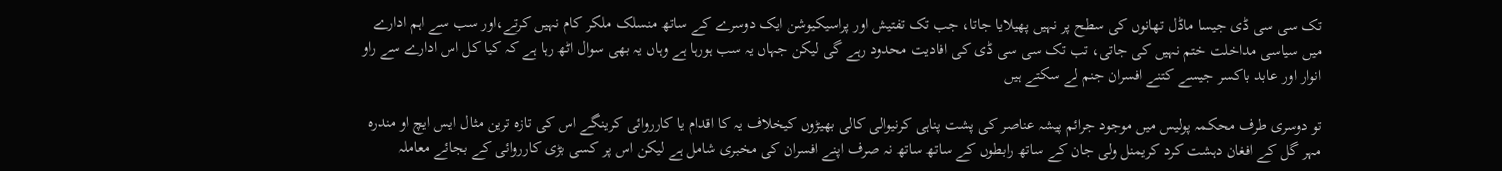تک سی سی ڈی جیسا ماڈل تھانوں کی سطح پر نہیں پھیلایا جاتا، جب تک تفتیش اور پراسیکیوشن ایک دوسرے کے ساتھ منسلک ملکر کام نہیں کرتے،اور سب سے اہم ادارے میں سیاسی مداخلت ختم نہیں کی جاتی، تب تک سی سی ڈی کی افادیت محدود رہے گی لیکن جہاں یہ سب ہورہا ہے وہاں یہ بھی سوال اٹھ رہا ہے کہ کیا کل اس ادارے سے راو انوار اور عابد باکسر جیسے کتنے افسران جنم لے سکتے ہیں

تو دوسری طرف محکمہ پولیس میں موجود جرائم پیشہ عناصر کی پشت پناہی کرنیوالی کالی بھیڑوں کیخلاف یہ کا اقدام یا کارروائی کرینگے اس کی تازہ ترین مثال ایس ایچ او مندرہ مہر گل کے افغان دہشت کرد کریمنل ولی جان کے ساتھ رابطوں کے ساتھ ساتھ نہ صرف اپنے افسران کی مخبری شامل ہے لیکن اس پر کسی بڑی کارروائی کے بجائے معاملہ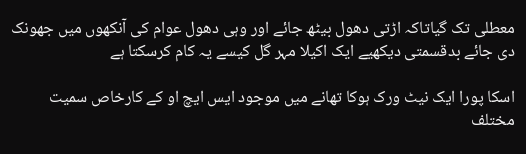معطلی تک گیاتاکہ اڑتی دھول بیٹھ جائے اور وہی دھول عوام کی آنکھوں میں جھونک دی جائے بدقسمتی دیکھیے ایک اکیلا مہر گل کیسے یہ کام کرسکتا ہے

اسکا پورا ایک نیٹ ورک ہوکا تھانے میں موجود ایس ایچ او کے کارخاص سمیت مختلف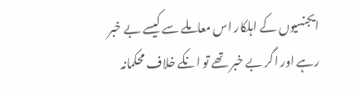ایجنسیوں کے اہلکار اس معاملے سے کیسے بے خبر رہے اور اگر بے خبر تھے تو انکے خلاف محکمانہ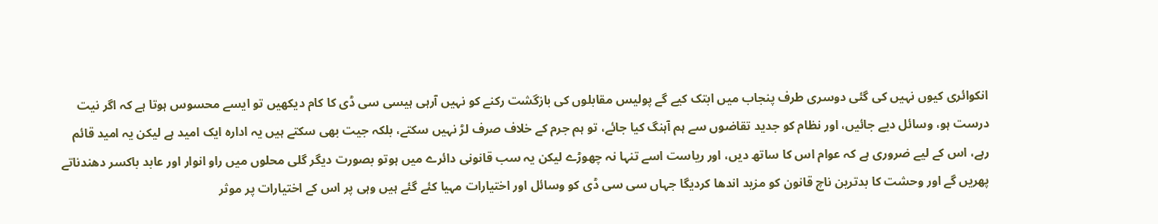انکوائری کیوں نہیں کی گئی دوسری طرف پنجاب میں ابتک کیے گے پولیس مقابلوں کی بازگشت رکنے کو نہیں آرہی ہیسی سی ڈی کا کام دیکھیں تو ایسے محسوس ہوتا ہے کہ اگر نیت درست ہو، وسائل دیے جائیں، اور نظام کو جدید تقاضوں سے ہم آہنگ کیا جائے، تو ہم جرم کے خلاف صرف لڑ نہیں سکتے، بلکہ جیت بھی سکتے ہیں یہ ادارہ ایک امید ہے لیکن یہ امید قائم رہے، اس کے لیے ضروری ہے کہ عوام اس کا ساتھ دیں، اور ریاست اسے تنہا نہ چھوڑے لیکن یہ سب قانونی دائرے میں ہوتو بصورت دیگر گلی محلوں میں راو انوار اور عابد باکسر دھندناتے پھریں گے اور وحشت کا بدترین ناچ قانون کو مزید اندھا کردیگا جہاں سی سی ڈی کو وسائل اور اختیارات مہیا کئے گئے ہیں وہی پر اس کے اختیارات پر موثر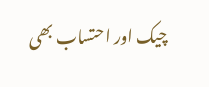چیک اور احتساب بھی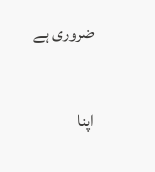ضروری ہے

اپنا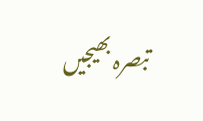تبصرہ بھیجیں